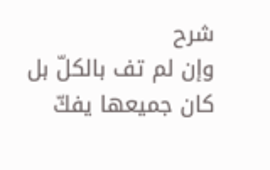شرح
وإن لم تف بالكلّ بل كان جميعها يفكّ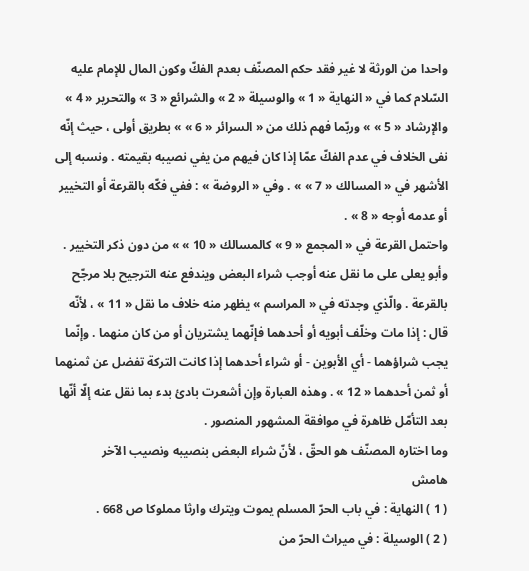واحدا من الورثة لا غير فقد حكم المصنّف بعدم الفكّ وكون المال للإمام عليه السّلام كما في « النهاية « 1 » والوسيلة « 2 » والشرائع « 3 » والتحرير « 4 » والإرشاد « 5 » » وربّما فهم ذلك من « السرائر « 6 » » بطريق أولى ، حيث إنّه نفى الخلاف في عدم الفكّ عمّا إذا كان فيهم من يفي نصيبه بقيمته . ونسبه إلى الأشهر في « المسالك « 7 » » . وفي « الروضة » : ففي فكّه بالقرعة أو التخيير أو عدمه أوجه « 8 » .
واحتمل القرعة في « المجمع « 9 » كالمسالك « 10 » » من دون ذكر التخيير . وأبو يعلى على ما نقل عنه أوجب شراء البعض ويندفع عنه الترجيح بلا مرجّح بالقرعة . والّذي وجدته في « المراسم » يظهر منه خلاف ما نقل « 11 » ، لأنّه قال : إذا مات وخلّف أبويه أو أحدهما فإنّهما يشتريان أو من كان منهما . وإنّما يجب شراؤهما - أي الأبوين - أو شراء أحدهما إذا كانت التركة تفضل عن ثمنهما أو ثمن أحدهما « 12 » . وهذه العبارة وإن أشعرت بادئ بدء بما نقل عنه إلّا أنّها بعد التأمّل ظاهرة في موافقة المشهور المنصور .
وما اختاره المصنّف هو الحقّ ، لأنّ شراء البعض بنصيبه ونصيب الآخر
هامش
( 1 ) النهاية : في باب الحرّ المسلم يموت ويترك وارثا مملوكا ص 668 .
( 2 ) الوسيلة : في ميراث الحرّ من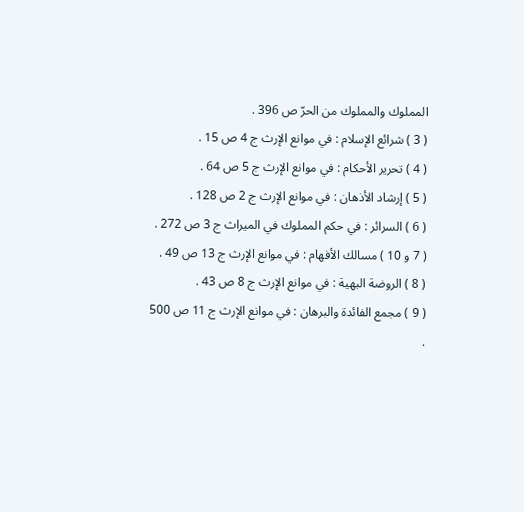المملوك والمملوك من الحرّ ص 396 .
( 3 ) شرائع الإسلام : في موانع الإرث ج 4 ص 15 .
( 4 ) تحرير الأحكام : في موانع الإرث ج 5 ص 64 .
( 5 ) إرشاد الأذهان : في موانع الإرث ج 2 ص 128 .
( 6 ) السرائر : في حكم المملوك في الميراث ج 3 ص 272 .
( 7 و 10 ) مسالك الأفهام : في موانع الإرث ج 13 ص 49 .
( 8 ) الروضة البهية : في موانع الإرث ج 8 ص 43 .
( 9 ) مجمع الفائدة والبرهان : في موانع الإرث ج 11 ص 500 .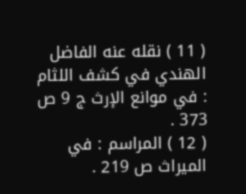( 11 ) نقله عنه الفاضل الهندي في كشف اللثام : في موانع الإرث ج 9 ص 373 .
( 12 ) المراسم : في الميراث ص 219 .